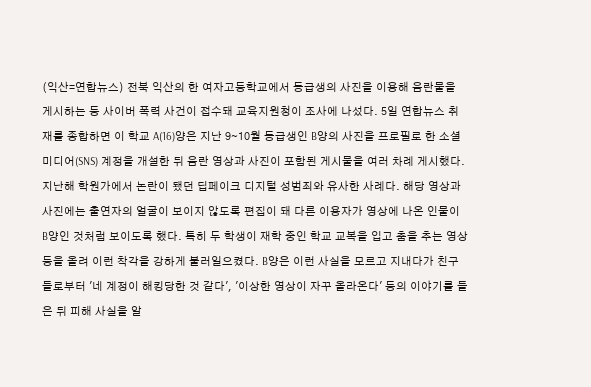(익산=연합뉴스) 전북 익산의 한 여자고등학교에서 동급생의 사진을 이용해 음란물을 게시하는 등 사이버 폭력 사건이 접수돼 교육지원청이 조사에 나섰다. 5일 연합뉴스 취재를 종합하면 이 학교 A(16)양은 지난 9∼10월 동급생인 B양의 사진을 프로필로 한 소셜미디어(SNS) 계정을 개설한 뒤 음란 영상과 사진이 포함된 게시물을 여러 차례 게시했다. 지난해 학원가에서 논란이 됐던 딥페이크 디지털 성범죄와 유사한 사례다. 해당 영상과 사진에는 출연자의 얼굴이 보이지 않도록 편집이 돼 다른 이용자가 영상에 나온 인물이 B양인 것처럼 보이도록 했다. 특히 두 학생이 재학 중인 학교 교복을 입고 춤을 추는 영상 등을 올려 이런 착각을 강하게 불러일으켰다. B양은 이런 사실을 모르고 지내다가 친구들로부터 '네 계정이 해킹당한 것 같다', '이상한 영상이 자꾸 올라온다' 등의 이야기를 들은 뒤 피해 사실을 알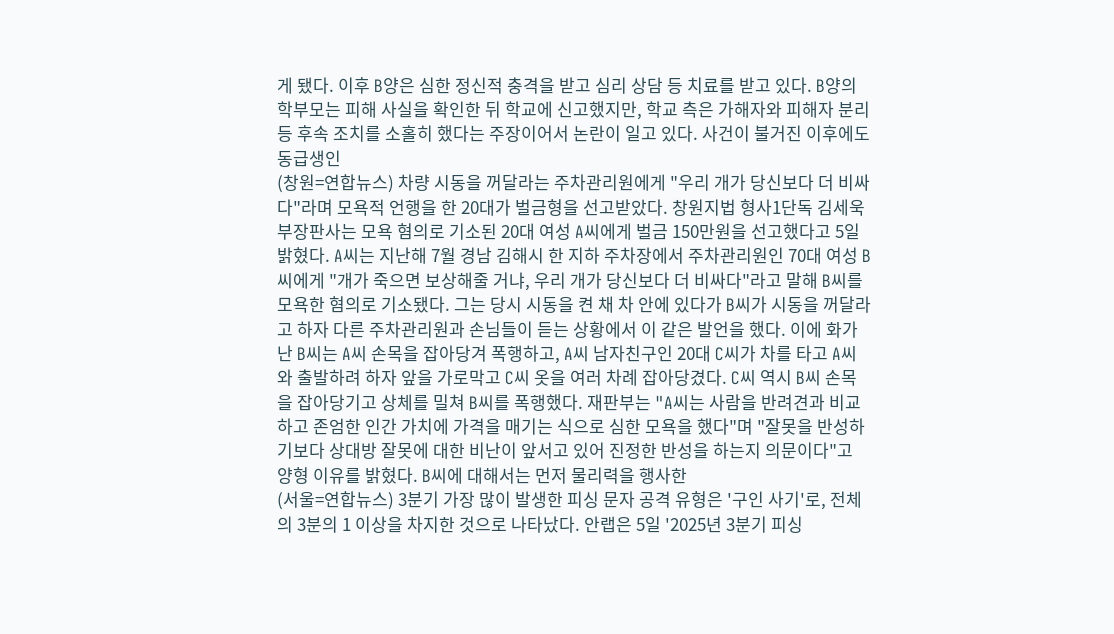게 됐다. 이후 B양은 심한 정신적 충격을 받고 심리 상담 등 치료를 받고 있다. B양의 학부모는 피해 사실을 확인한 뒤 학교에 신고했지만, 학교 측은 가해자와 피해자 분리 등 후속 조치를 소홀히 했다는 주장이어서 논란이 일고 있다. 사건이 불거진 이후에도 동급생인
(창원=연합뉴스) 차량 시동을 꺼달라는 주차관리원에게 "우리 개가 당신보다 더 비싸다"라며 모욕적 언행을 한 20대가 벌금형을 선고받았다. 창원지법 형사1단독 김세욱 부장판사는 모욕 혐의로 기소된 20대 여성 A씨에게 벌금 150만원을 선고했다고 5일 밝혔다. A씨는 지난해 7월 경남 김해시 한 지하 주차장에서 주차관리원인 70대 여성 B씨에게 "개가 죽으면 보상해줄 거냐, 우리 개가 당신보다 더 비싸다"라고 말해 B씨를 모욕한 혐의로 기소됐다. 그는 당시 시동을 켠 채 차 안에 있다가 B씨가 시동을 꺼달라고 하자 다른 주차관리원과 손님들이 듣는 상황에서 이 같은 발언을 했다. 이에 화가 난 B씨는 A씨 손목을 잡아당겨 폭행하고, A씨 남자친구인 20대 C씨가 차를 타고 A씨와 출발하려 하자 앞을 가로막고 C씨 옷을 여러 차례 잡아당겼다. C씨 역시 B씨 손목을 잡아당기고 상체를 밀쳐 B씨를 폭행했다. 재판부는 "A씨는 사람을 반려견과 비교하고 존엄한 인간 가치에 가격을 매기는 식으로 심한 모욕을 했다"며 "잘못을 반성하기보다 상대방 잘못에 대한 비난이 앞서고 있어 진정한 반성을 하는지 의문이다"고 양형 이유를 밝혔다. B씨에 대해서는 먼저 물리력을 행사한
(서울=연합뉴스) 3분기 가장 많이 발생한 피싱 문자 공격 유형은 '구인 사기'로, 전체의 3분의 1 이상을 차지한 것으로 나타났다. 안랩은 5일 '2025년 3분기 피싱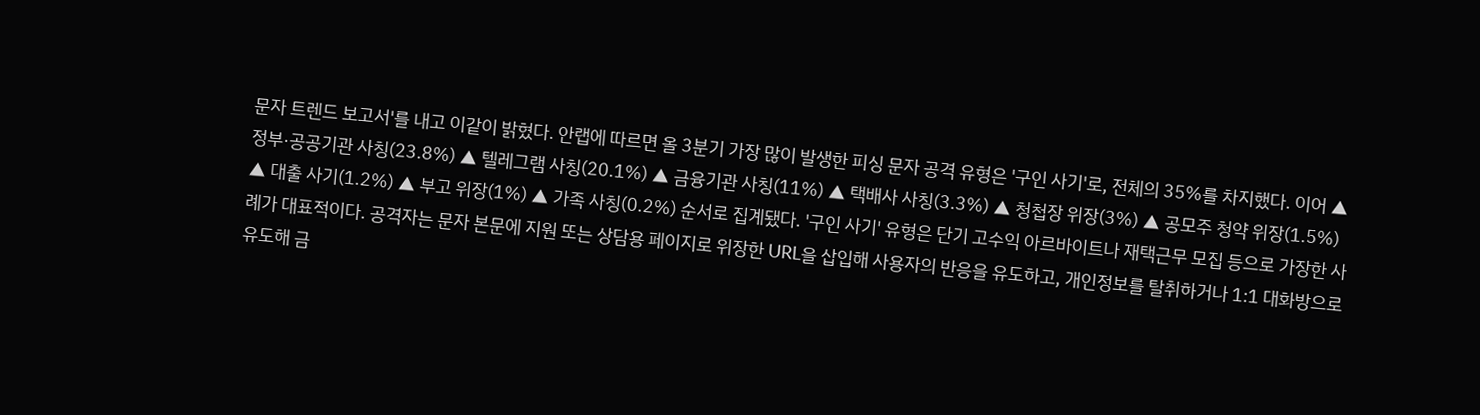문자 트렌드 보고서'를 내고 이같이 밝혔다. 안랩에 따르면 올 3분기 가장 많이 발생한 피싱 문자 공격 유형은 '구인 사기'로, 전체의 35%를 차지했다. 이어 ▲ 정부·공공기관 사칭(23.8%) ▲ 텔레그램 사칭(20.1%) ▲ 금융기관 사칭(11%) ▲ 택배사 사칭(3.3%) ▲ 청첩장 위장(3%) ▲ 공모주 청약 위장(1.5%) ▲ 대출 사기(1.2%) ▲ 부고 위장(1%) ▲ 가족 사칭(0.2%) 순서로 집계됐다. '구인 사기' 유형은 단기 고수익 아르바이트나 재택근무 모집 등으로 가장한 사례가 대표적이다. 공격자는 문자 본문에 지원 또는 상담용 페이지로 위장한 URL을 삽입해 사용자의 반응을 유도하고, 개인정보를 탈취하거나 1:1 대화방으로 유도해 금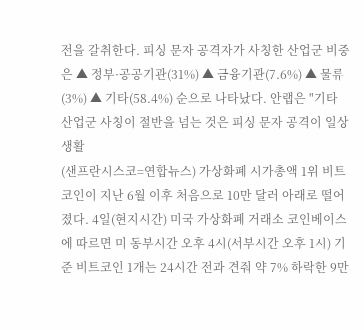전을 갈취한다. 피싱 문자 공격자가 사칭한 산업군 비중은 ▲ 정부·공공기관(31%) ▲ 금융기관(7.6%) ▲ 물류(3%) ▲ 기타(58.4%) 순으로 나타났다. 안랩은 "기타 산업군 사칭이 절반을 넘는 것은 피싱 문자 공격이 일상생활
(샌프란시스코=연합뉴스) 가상화폐 시가총액 1위 비트코인이 지난 6월 이후 처음으로 10만 달러 아래로 떨어졌다. 4일(현지시간) 미국 가상화폐 거래소 코인베이스에 따르면 미 동부시간 오후 4시(서부시간 오후 1시) 기준 비트코인 1개는 24시간 전과 견줘 약 7% 하락한 9만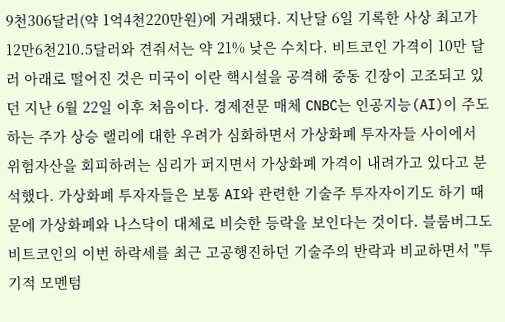9천306달러(약 1억4천220만원)에 거래됐다. 지난달 6일 기록한 사상 최고가 12만6천210.5달러와 견줘서는 약 21% 낮은 수치다. 비트코인 가격이 10만 달러 아래로 떨어진 것은 미국이 이란 핵시설을 공격해 중동 긴장이 고조되고 있던 지난 6월 22일 이후 처음이다. 경제전문 매체 CNBC는 인공지능(AI)이 주도하는 주가 상승 랠리에 대한 우려가 심화하면서 가상화폐 투자자들 사이에서 위험자산을 회피하려는 심리가 퍼지면서 가상화폐 가격이 내려가고 있다고 분석했다. 가상화폐 투자자들은 보통 AI와 관련한 기술주 투자자이기도 하기 때문에 가상화폐와 나스닥이 대체로 비슷한 등락을 보인다는 것이다. 블룸버그도 비트코인의 이번 하락세를 최근 고공행진하던 기술주의 반락과 비교하면서 "투기적 모멘텀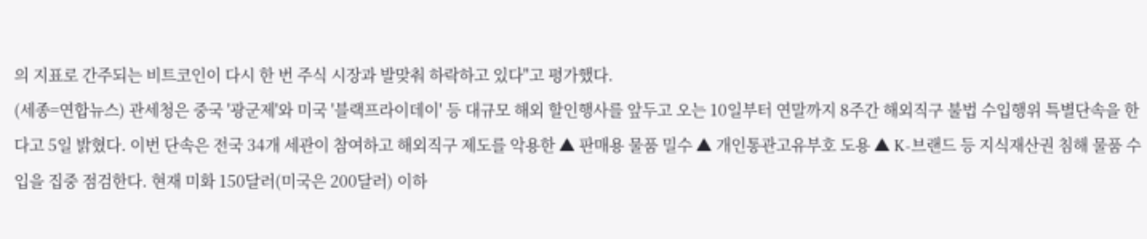의 지표로 간주되는 비트코인이 다시 한 번 주식 시장과 발맞춰 하락하고 있다"고 평가했다.
(세종=연합뉴스) 관세청은 중국 '광군제'와 미국 '블랙프라이데이' 등 대규모 해외 할인행사를 앞두고 오는 10일부터 연말까지 8주간 해외직구 불법 수입행위 특별단속을 한다고 5일 밝혔다. 이번 단속은 전국 34개 세관이 참여하고 해외직구 제도를 악용한 ▲ 판매용 물품 밀수 ▲ 개인통관고유부호 도용 ▲ K-브랜드 등 지식재산권 침해 물품 수입을 집중 점검한다. 현재 미화 150달러(미국은 200달러) 이하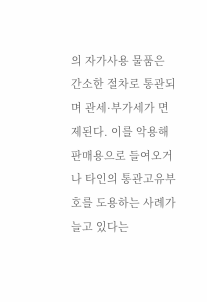의 자가사용 물품은 간소한 절차로 통관되며 관세·부가세가 면제된다. 이를 악용해 판매용으로 들여오거나 타인의 통관고유부호를 도용하는 사례가 늘고 있다는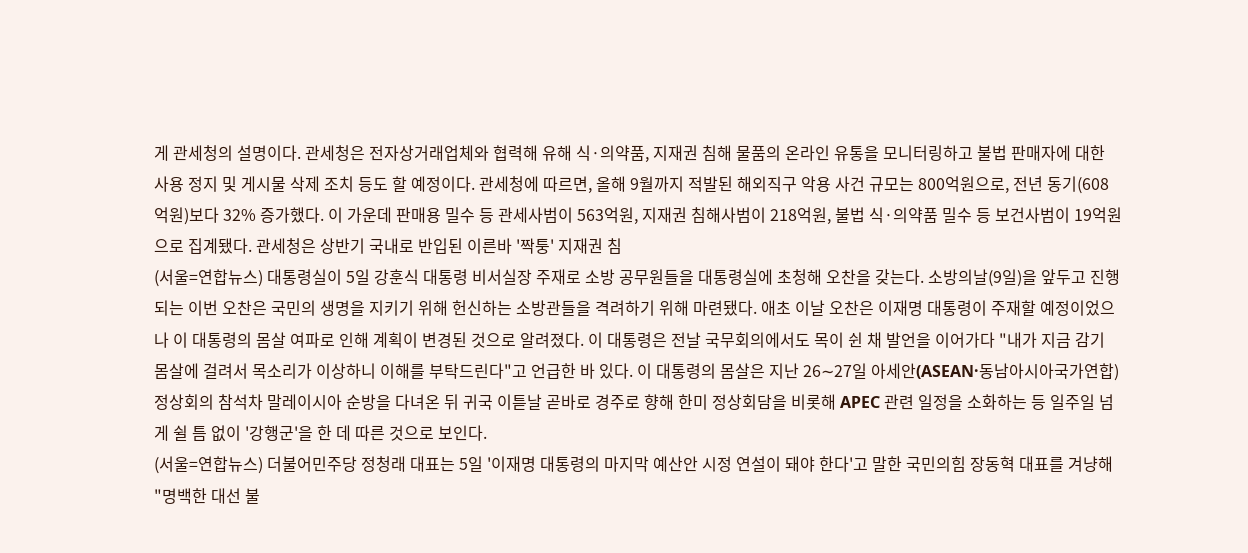게 관세청의 설명이다. 관세청은 전자상거래업체와 협력해 유해 식·의약품, 지재권 침해 물품의 온라인 유통을 모니터링하고 불법 판매자에 대한 사용 정지 및 게시물 삭제 조치 등도 할 예정이다. 관세청에 따르면, 올해 9월까지 적발된 해외직구 악용 사건 규모는 800억원으로, 전년 동기(608억원)보다 32% 증가했다. 이 가운데 판매용 밀수 등 관세사범이 563억원, 지재권 침해사범이 218억원, 불법 식·의약품 밀수 등 보건사범이 19억원으로 집계됐다. 관세청은 상반기 국내로 반입된 이른바 '짝퉁' 지재권 침
(서울=연합뉴스) 대통령실이 5일 강훈식 대통령 비서실장 주재로 소방 공무원들을 대통령실에 초청해 오찬을 갖는다. 소방의날(9일)을 앞두고 진행되는 이번 오찬은 국민의 생명을 지키기 위해 헌신하는 소방관들을 격려하기 위해 마련됐다. 애초 이날 오찬은 이재명 대통령이 주재할 예정이었으나 이 대통령의 몸살 여파로 인해 계획이 변경된 것으로 알려졌다. 이 대통령은 전날 국무회의에서도 목이 쉰 채 발언을 이어가다 "내가 지금 감기 몸살에 걸려서 목소리가 이상하니 이해를 부탁드린다"고 언급한 바 있다. 이 대통령의 몸살은 지난 26∼27일 아세안(ASEAN·동남아시아국가연합) 정상회의 참석차 말레이시아 순방을 다녀온 뒤 귀국 이튿날 곧바로 경주로 향해 한미 정상회담을 비롯해 APEC 관련 일정을 소화하는 등 일주일 넘게 쉴 틈 없이 '강행군'을 한 데 따른 것으로 보인다.
(서울=연합뉴스) 더불어민주당 정청래 대표는 5일 '이재명 대통령의 마지막 예산안 시정 연설이 돼야 한다'고 말한 국민의힘 장동혁 대표를 겨냥해 "명백한 대선 불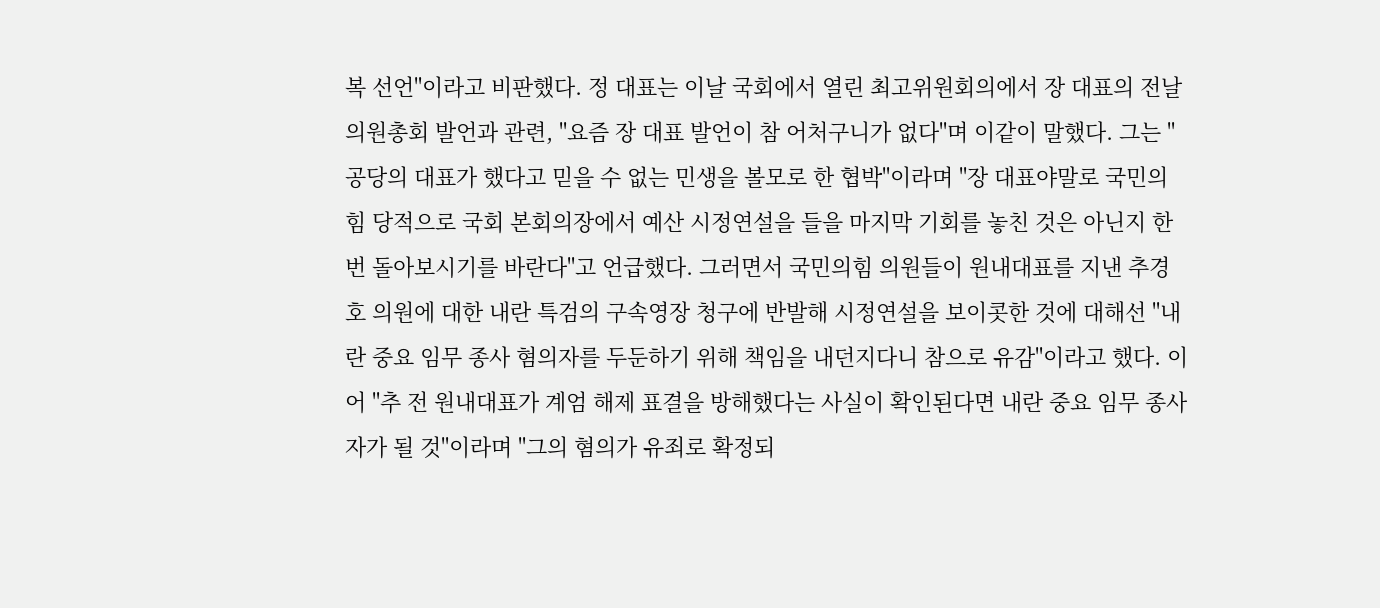복 선언"이라고 비판했다. 정 대표는 이날 국회에서 열린 최고위원회의에서 장 대표의 전날 의원총회 발언과 관련, "요즘 장 대표 발언이 참 어처구니가 없다"며 이같이 말했다. 그는 "공당의 대표가 했다고 믿을 수 없는 민생을 볼모로 한 협박"이라며 "장 대표야말로 국민의힘 당적으로 국회 본회의장에서 예산 시정연설을 들을 마지막 기회를 놓친 것은 아닌지 한번 돌아보시기를 바란다"고 언급했다. 그러면서 국민의힘 의원들이 원내대표를 지낸 추경호 의원에 대한 내란 특검의 구속영장 청구에 반발해 시정연설을 보이콧한 것에 대해선 "내란 중요 임무 종사 혐의자를 두둔하기 위해 책임을 내던지다니 참으로 유감"이라고 했다. 이어 "추 전 원내대표가 계엄 해제 표결을 방해했다는 사실이 확인된다면 내란 중요 임무 종사자가 될 것"이라며 "그의 혐의가 유죄로 확정되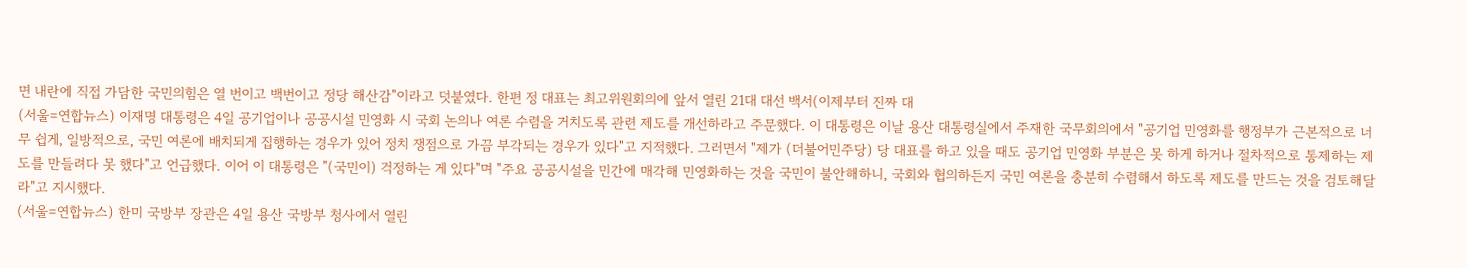면 내란에 직접 가담한 국민의힘은 열 번이고 백번이고 정당 해산감"이라고 덧붙였다. 한편 정 대표는 최고위원회의에 앞서 열린 21대 대선 백서(이제부터 진짜 대
(서울=연합뉴스) 이재명 대통령은 4일 공기업이나 공공시설 민영화 시 국회 논의나 여론 수렴을 거치도록 관련 제도를 개선하라고 주문했다. 이 대통령은 이날 용산 대통령실에서 주재한 국무회의에서 "공기업 민영화를 행정부가 근본적으로 너무 쉽게, 일방적으로, 국민 여론에 배치되게 집행하는 경우가 있어 정치 쟁점으로 가끔 부각되는 경우가 있다"고 지적했다. 그러면서 "제가 (더불어민주당) 당 대표를 하고 있을 때도 공기업 민영화 부분은 못 하게 하거나 절차적으로 통제하는 제도를 만들려다 못 했다"고 언급했다. 이어 이 대통령은 "(국민이) 걱정하는 게 있다"며 "주요 공공시설을 민간에 매각해 민영화하는 것을 국민이 불안해하니, 국회와 협의하든지 국민 여론을 충분히 수렴해서 하도록 제도를 만드는 것을 검토해달라"고 지시했다.
(서울=연합뉴스) 한미 국방부 장관은 4일 용산 국방부 청사에서 열린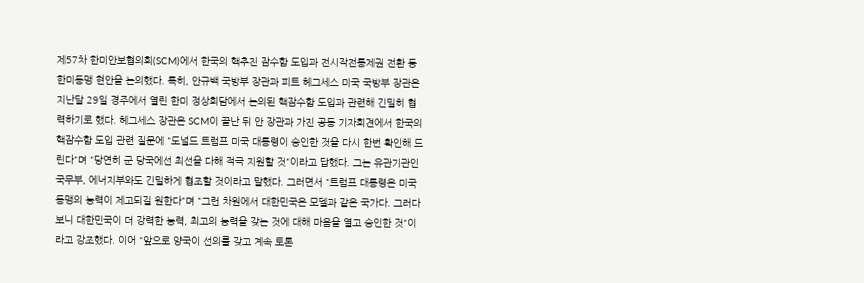제57차 한미안보협의회(SCM)에서 한국의 핵추진 잠수함 도입과 전시작전통제권 전환 등 한미동맹 현안을 논의했다. 특히, 안규백 국방부 장관과 피트 헤그세스 미국 국방부 장관은 지난달 29일 경주에서 열린 한미 정상회담에서 논의된 핵잠수함 도입과 관련해 긴밀히 협력하기로 했다. 헤그세스 장관은 SCM이 끝난 뒤 안 장관과 가진 공동 기자회견에서 한국의 핵잠수함 도입 관련 질문에 "도널드 트럼프 미국 대통령이 승인한 것을 다시 한번 확인해 드린다"며 "당연히 군 당국에선 최선을 다해 적극 지원할 것"이라고 답했다. 그는 유관기관인 국무부, 에너지부와도 긴밀하게 협조할 것이라고 말했다. 그러면서 "트럼프 대통령은 미국 동맹의 능력이 제고되길 원한다"며 "그런 차원에서 대한민국은 모델과 같은 국가다. 그러다 보니 대한민국이 더 강력한 능력, 최고의 능력을 갖는 것에 대해 마음을 열고 승인한 것"이라고 강조했다. 이어 "앞으로 양국이 선의를 갖고 계속 토론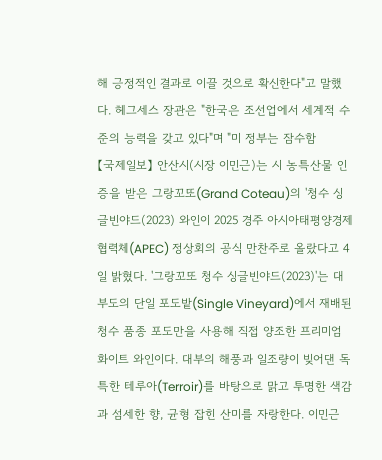해 긍정적인 결과로 이끌 것으로 확신한다"고 말했다. 헤그세스 장관은 "한국은 조선업에서 세계적 수준의 능력을 갖고 있다"며 "미 정부는 잠수함
【국제일보】 안산시(시장 이민근)는 시 농특산물 인증을 받은 그랑꼬또(Grand Coteau)의 '청수 싱글빈야드(2023) 와인이 2025 경주 아시아태평양경제협력체(APEC) 정상회의 공식 만찬주로 올랐다고 4일 밝혔다. '그랑꼬또 청수 싱글빈야드(2023)'는 대부도의 단일 포도밭(Single Vineyard)에서 재배된 청수 품종 포도만을 사용해 직접 양조한 프리미엄 화이트 와인이다. 대부의 해풍과 일조량이 빚어댄 독특한 테루아(Terroir)를 바탕으로 맑고 투명한 색감과 섬세한 향, 균형 잡힌 산미를 자랑한다. 이민근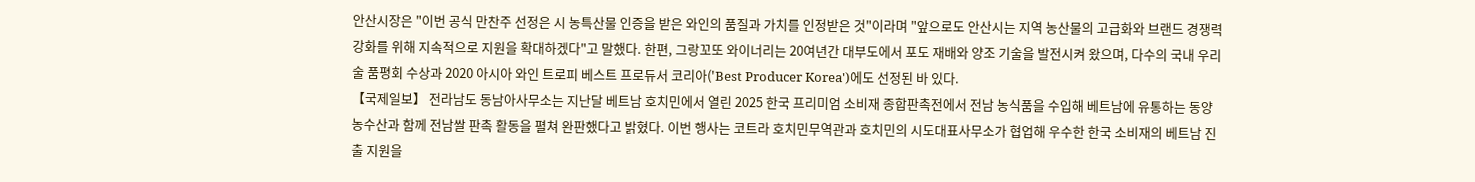안산시장은 "이번 공식 만찬주 선정은 시 농특산물 인증을 받은 와인의 품질과 가치를 인정받은 것"이라며 "앞으로도 안산시는 지역 농산물의 고급화와 브랜드 경쟁력 강화를 위해 지속적으로 지원을 확대하겠다"고 말했다. 한편, 그랑꼬또 와이너리는 20여년간 대부도에서 포도 재배와 양조 기술을 발전시켜 왔으며, 다수의 국내 우리술 품평회 수상과 2020 아시아 와인 트로피 베스트 프로듀서 코리아('Best Producer Korea')에도 선정된 바 있다.
【국제일보】 전라남도 동남아사무소는 지난달 베트남 호치민에서 열린 2025 한국 프리미엄 소비재 종합판촉전에서 전남 농식품을 수입해 베트남에 유통하는 동양농수산과 함께 전남쌀 판촉 활동을 펼쳐 완판했다고 밝혔다. 이번 행사는 코트라 호치민무역관과 호치민의 시도대표사무소가 협업해 우수한 한국 소비재의 베트남 진출 지원을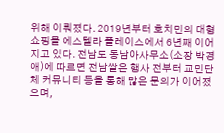위해 이뤄졌다. 2019년부터 호치민의 대형 쇼핑몰 에스텔라 플레이스에서 6년째 이어지고 있다. 전남도 동남아사무소(소장 박경애)에 따르면 전남쌀은 행사 전부터 교민단체 커뮤니티 등을 통해 많은 문의가 이어졌으며,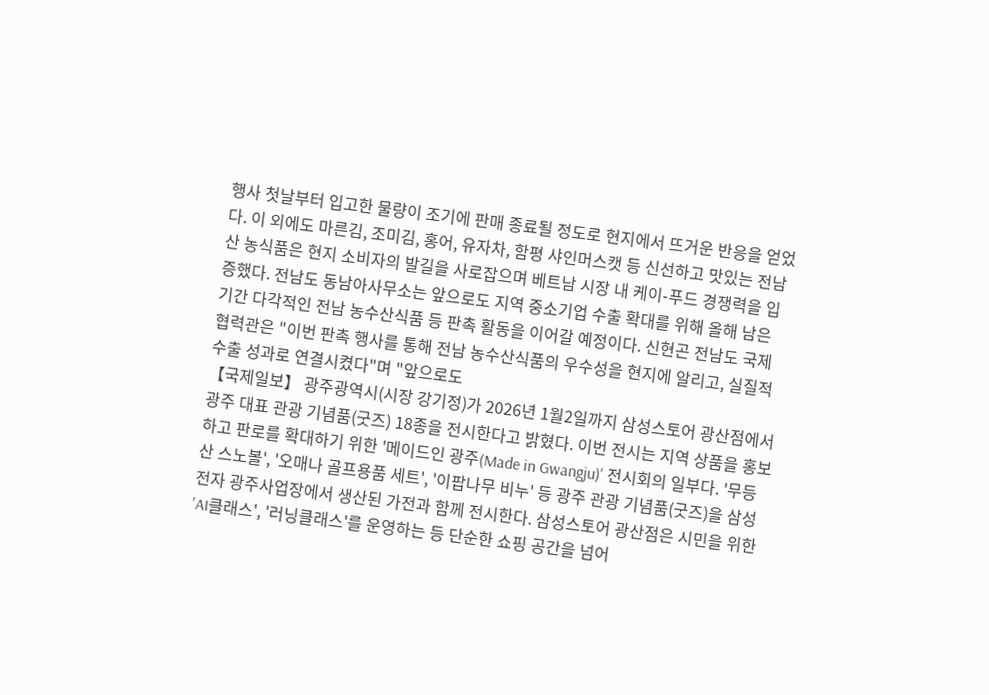행사 첫날부터 입고한 물량이 조기에 판매 종료될 정도로 현지에서 뜨거운 반응을 얻었다. 이 외에도 마른김, 조미김, 홍어, 유자차, 함평 샤인머스캣 등 신선하고 맛있는 전남산 농식품은 현지 소비자의 발길을 사로잡으며 베트남 시장 내 케이-푸드 경쟁력을 입증했다. 전남도 동남아사무소는 앞으로도 지역 중소기업 수출 확대를 위해 올해 남은 기간 다각적인 전남 농수산식품 등 판촉 활동을 이어갈 예정이다. 신현곤 전남도 국제협력관은 "이번 판촉 행사를 통해 전남 농수산식품의 우수성을 현지에 알리고, 실질적 수출 성과로 연결시켰다"며 "앞으로도
【국제일보】 광주광역시(시장 강기정)가 2026년 1월2일까지 삼성스토어 광산점에서 광주 대표 관광 기념품(굿즈) 18종을 전시한다고 밝혔다. 이번 전시는 지역 상품을 홍보하고 판로를 확대하기 위한 '메이드인 광주(Made in Gwangju)' 전시회의 일부다. '무등산 스노볼', '오매나 골프용품 세트', '이팝나무 비누' 등 광주 관광 기념품(굿즈)을 삼성전자 광주사업장에서 생산된 가전과 함께 전시한다. 삼성스토어 광산점은 시민을 위한 'AI클래스', '러닝클래스'를 운영하는 등 단순한 쇼핑 공간을 넘어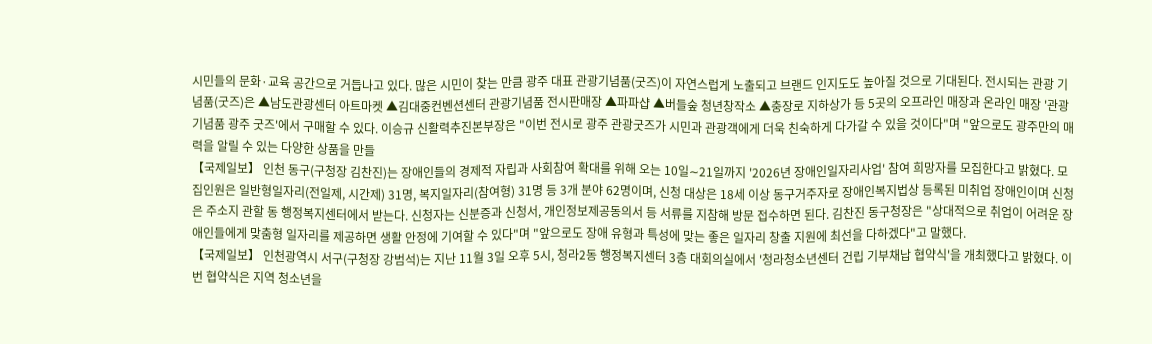시민들의 문화·교육 공간으로 거듭나고 있다. 많은 시민이 찾는 만큼 광주 대표 관광기념품(굿즈)이 자연스럽게 노출되고 브랜드 인지도도 높아질 것으로 기대된다. 전시되는 관광 기념품(굿즈)은 ▲남도관광센터 아트마켓 ▲김대중컨벤션센터 관광기념품 전시판매장 ▲파파샵 ▲버들숲 청년창작소 ▲충장로 지하상가 등 5곳의 오프라인 매장과 온라인 매장 '관광기념품 광주 굿즈'에서 구매할 수 있다. 이승규 신활력추진본부장은 "이번 전시로 광주 관광굿즈가 시민과 관광객에게 더욱 친숙하게 다가갈 수 있을 것이다"며 "앞으로도 광주만의 매력을 알릴 수 있는 다양한 상품을 만들
【국제일보】 인천 동구(구청장 김찬진)는 장애인들의 경제적 자립과 사회참여 확대를 위해 오는 10일∼21일까지 '2026년 장애인일자리사업' 참여 희망자를 모집한다고 밝혔다. 모집인원은 일반형일자리(전일제, 시간제) 31명, 복지일자리(참여형) 31명 등 3개 분야 62명이며, 신청 대상은 18세 이상 동구거주자로 장애인복지법상 등록된 미취업 장애인이며 신청은 주소지 관할 동 행정복지센터에서 받는다. 신청자는 신분증과 신청서, 개인정보제공동의서 등 서류를 지참해 방문 접수하면 된다. 김찬진 동구청장은 "상대적으로 취업이 어려운 장애인들에게 맞춤형 일자리를 제공하면 생활 안정에 기여할 수 있다"며 "앞으로도 장애 유형과 특성에 맞는 좋은 일자리 창출 지원에 최선을 다하겠다"고 말했다.
【국제일보】 인천광역시 서구(구청장 강범석)는 지난 11월 3일 오후 5시, 청라2동 행정복지센터 3층 대회의실에서 '청라청소년센터 건립 기부채납 협약식'을 개최했다고 밝혔다. 이번 협약식은 지역 청소년을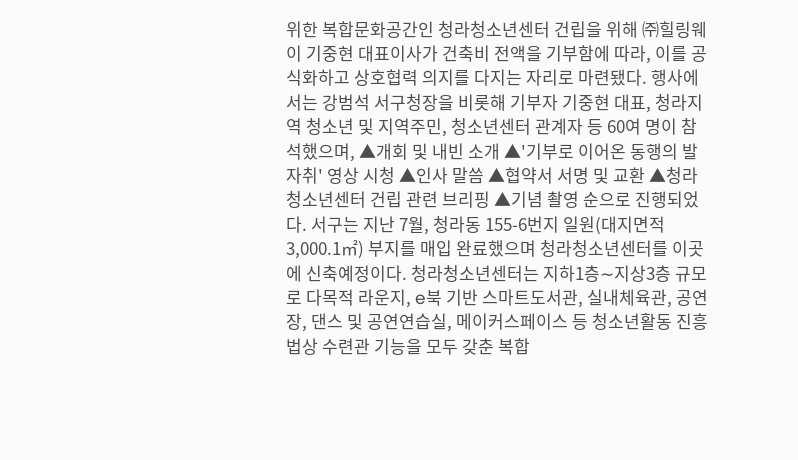위한 복합문화공간인 청라청소년센터 건립을 위해 ㈜힐링웨이 기중현 대표이사가 건축비 전액을 기부함에 따라, 이를 공식화하고 상호협력 의지를 다지는 자리로 마련됐다. 행사에서는 강범석 서구청장을 비롯해 기부자 기중현 대표, 청라지역 청소년 및 지역주민, 청소년센터 관계자 등 60여 명이 참석했으며, ▲개회 및 내빈 소개 ▲'기부로 이어온 동행의 발자취' 영상 시청 ▲인사 말씀 ▲협약서 서명 및 교환 ▲청라청소년센터 건립 관련 브리핑 ▲기념 촬영 순으로 진행되었다. 서구는 지난 7월, 청라동 155-6번지 일원(대지면적 3,000.1㎡) 부지를 매입 완료했으며 청라청소년센터를 이곳에 신축예정이다. 청라청소년센터는 지하1층∼지상3층 규모로 다목적 라운지, e북 기반 스마트도서관, 실내체육관, 공연장, 댄스 및 공연연습실, 메이커스페이스 등 청소년활동 진흥법상 수련관 기능을 모두 갖춘 복합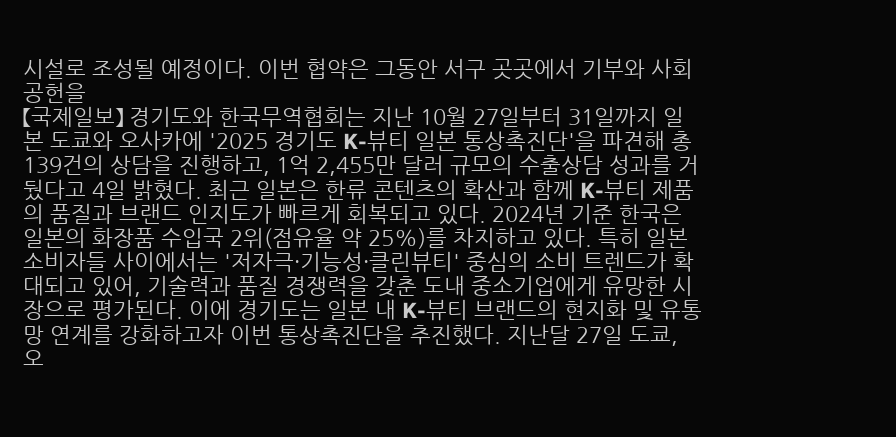시설로 조성될 예정이다. 이번 협약은 그동안 서구 곳곳에서 기부와 사회공헌을
【국제일보】 경기도와 한국무역협회는 지난 10월 27일부터 31일까지 일본 도쿄와 오사카에 '2025 경기도 K-뷰티 일본 통상촉진단'을 파견해 총 139건의 상담을 진행하고, 1억 2,455만 달러 규모의 수출상담 성과를 거뒀다고 4일 밝혔다. 최근 일본은 한류 콘텐츠의 확산과 함께 K-뷰티 제품의 품질과 브랜드 인지도가 빠르게 회복되고 있다. 2024년 기준 한국은 일본의 화장품 수입국 2위(점유율 약 25%)를 차지하고 있다. 특히 일본 소비자들 사이에서는 '저자극·기능성·클린뷰티' 중심의 소비 트렌드가 확대되고 있어, 기술력과 품질 경쟁력을 갖춘 도내 중소기업에게 유망한 시장으로 평가된다. 이에 경기도는 일본 내 K-뷰티 브랜드의 현지화 및 유통망 연계를 강화하고자 이번 통상촉진단을 추진했다. 지난달 27일 도쿄, 오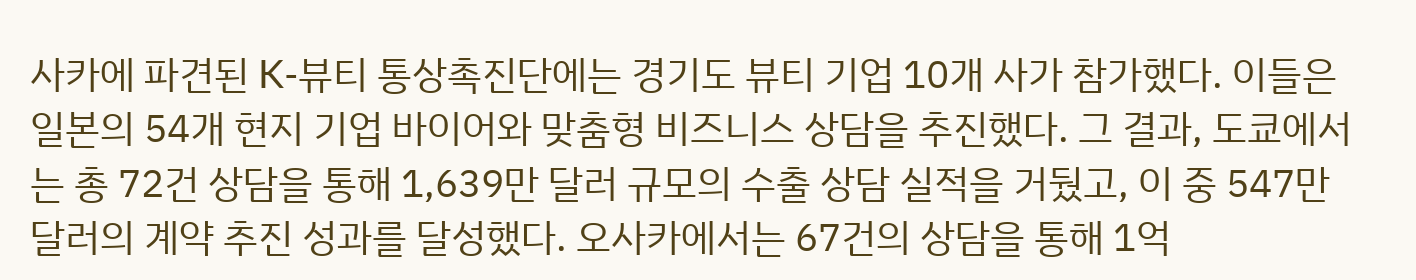사카에 파견된 K-뷰티 통상촉진단에는 경기도 뷰티 기업 10개 사가 참가했다. 이들은 일본의 54개 현지 기업 바이어와 맞춤형 비즈니스 상담을 추진했다. 그 결과, 도쿄에서는 총 72건 상담을 통해 1,639만 달러 규모의 수출 상담 실적을 거뒀고, 이 중 547만 달러의 계약 추진 성과를 달성했다. 오사카에서는 67건의 상담을 통해 1억